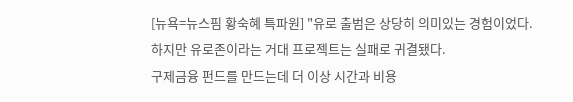[뉴욕=뉴스핌 황숙혜 특파원] "유로 출범은 상당히 의미있는 경험이었다. 하지만 유로존이라는 거대 프로젝트는 실패로 귀결됐다.
구제금융 펀드를 만드는데 더 이상 시간과 비용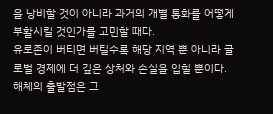을 낭비할 것이 아니라 과거의 개별 통화를 어떻게 부활시킬 것인가를 고민할 때다.
유로존이 버티면 버틸수록 해당 지역 뿐 아니라 글로벌 경제에 더 깊은 상처와 손실을 입힐 뿐이다.
해체의 출발점은 그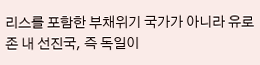리스를 포함한 부채위기 국가가 아니라 유로존 내 선진국, 즉 독일이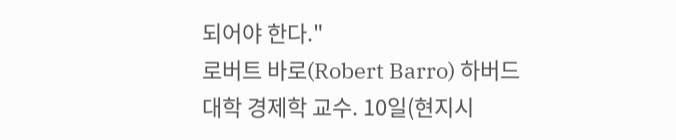되어야 한다."
로버트 바로(Robert Barro) 하버드대학 경제학 교수. 10일(현지시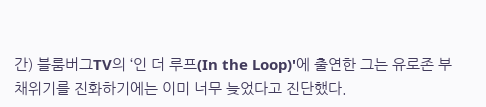간) 블룸버그TV의 ‘인 더 루프(In the Loop)'에 출연한 그는 유로존 부채위기를 진화하기에는 이미 너무 늦었다고 진단했다.